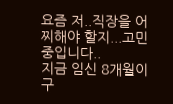요즘 저..직장을 어찌해야 할지...고민중입니다..
지금 임신 8개월이구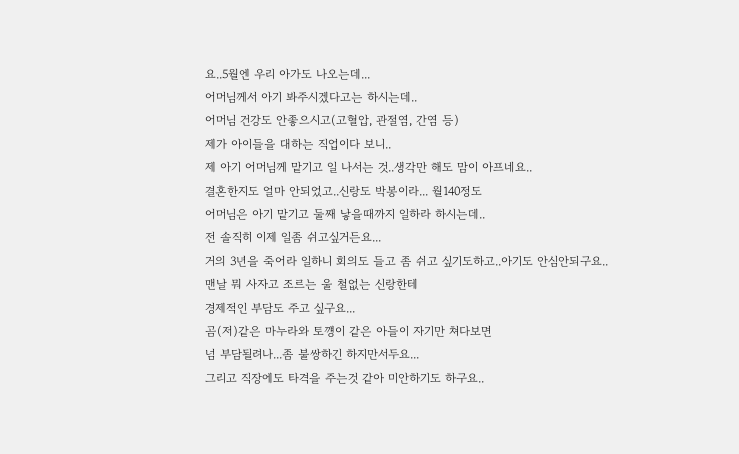요..5월엔 우리 아가도 나오는데...
어머님께서 아기 봐주시겠다고는 하시는데..
어머님 건강도 안좋으시고(고혈압, 관절염, 간염 등)
제가 아이들을 대하는 직업이다 보니..
제 아기 어머님께 맡기고 일 나서는 것..생각만 해도 맘이 아프네요..
결혼한지도 얼마 안되었고..신랑도 박봉이라... 월140정도
어머님은 아기 맡기고 둘째 낳을때까지 일하라 하시는데..
전 솔직히 이제 일좀 쉬고싶거든요...
거의 3년을 죽어라 일하니 회의도 들고 좀 쉬고 싶기도하고..아기도 안심안되구요..
맨날 뭐 사자고 조르는 울 철없는 신랑한테
경제적인 부담도 주고 싶구요...
곰(저)같은 마누라와 토꺵이 같은 아들이 자기만 쳐다보면
넘 부담될려나...좀 불쌍하긴 하지만서두요...
그리고 직장에도 타격을 주는것 같아 미안하기도 하구요..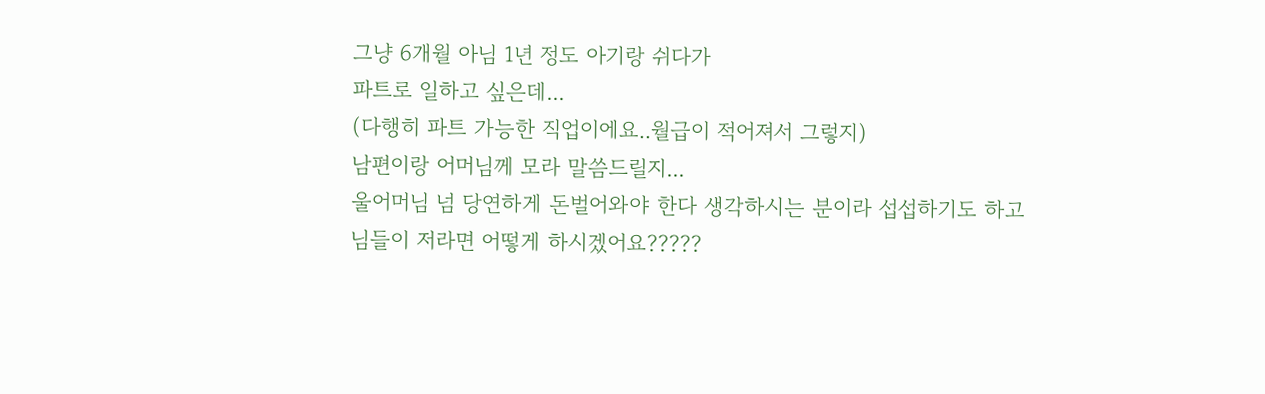그냥 6개월 아님 1년 정도 아기랑 쉬다가
파트로 일하고 싶은데...
(다행히 파트 가능한 직업이에요..월급이 적어져서 그렇지)
남편이랑 어머님께 모라 말씀드릴지...
울어머님 넘 당연하게 돈벌어와야 한다 생각하시는 분이라 섭섭하기도 하고
님들이 저라면 어떻게 하시겠어요?????